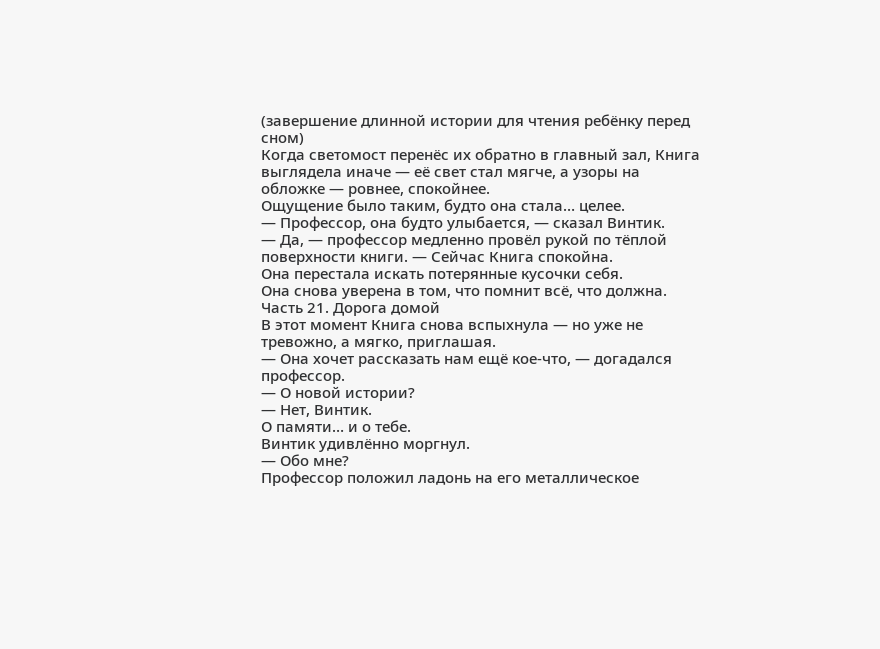(завершение длинной истории для чтения ребёнку перед сном)
Когда светомост перенёс их обратно в главный зал, Книга выглядела иначе — её свет стал мягче, а узоры на обложке — ровнее, спокойнее.
Ощущение было таким, будто она стала… целее.
— Профессор, она будто улыбается, — сказал Винтик.
— Да, — профессор медленно провёл рукой по тёплой поверхности книги. — Сейчас Книга спокойна.
Она перестала искать потерянные кусочки себя.
Она снова уверена в том, что помнит всё, что должна.
Часть 21. Дорога домой
В этот момент Книга снова вспыхнула — но уже не тревожно, а мягко, приглашая.
— Она хочет рассказать нам ещё кое-что, — догадался профессор.
— О новой истории?
— Нет, Винтик.
О памяти… и о тебе.
Винтик удивлённо моргнул.
— Обо мне?
Профессор положил ладонь на его металлическое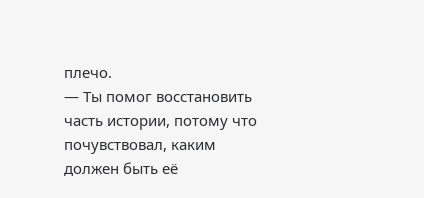плечо.
— Ты помог восстановить часть истории, потому что почувствовал, каким должен быть её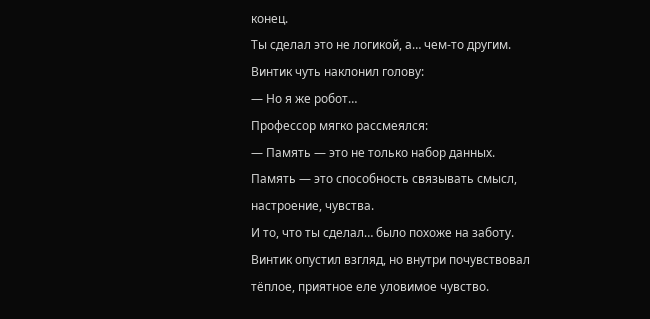конец.
Ты сделал это не логикой, а… чем-то другим.
Винтик чуть наклонил голову:
— Но я же робот…
Профессор мягко рассмеялся:
— Память — это не только набор данных.
Память — это способность связывать смысл, настроение, чувства.
И то, что ты сделал… было похоже на заботу.
Винтик опустил взгляд, но внутри почувствовал тёплое, приятное еле уловимое чувство.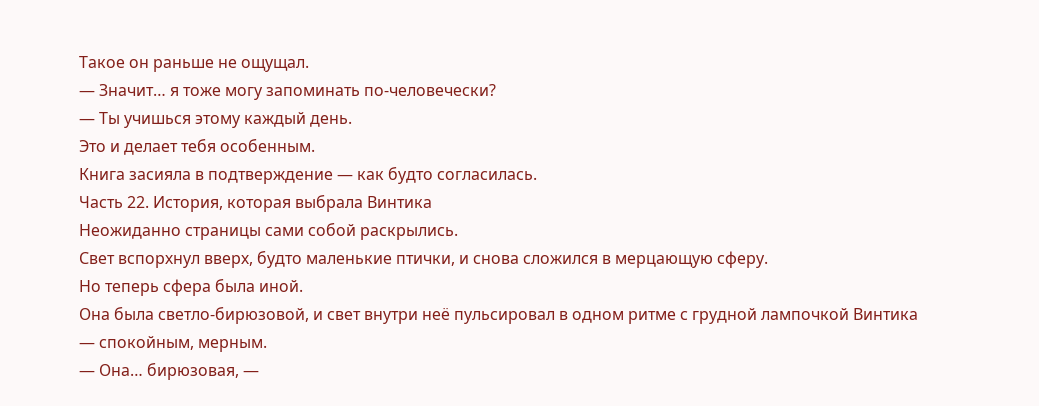Такое он раньше не ощущал.
— Значит… я тоже могу запоминать по-человечески?
— Ты учишься этому каждый день.
Это и делает тебя особенным.
Книга засияла в подтверждение — как будто согласилась.
Часть 22. История, которая выбрала Винтика
Неожиданно страницы сами собой раскрылись.
Свет вспорхнул вверх, будто маленькие птички, и снова сложился в мерцающую сферу.
Но теперь сфера была иной.
Она была светло-бирюзовой, и свет внутри неё пульсировал в одном ритме с грудной лампочкой Винтика — спокойным, мерным.
— Она… бирюзовая, —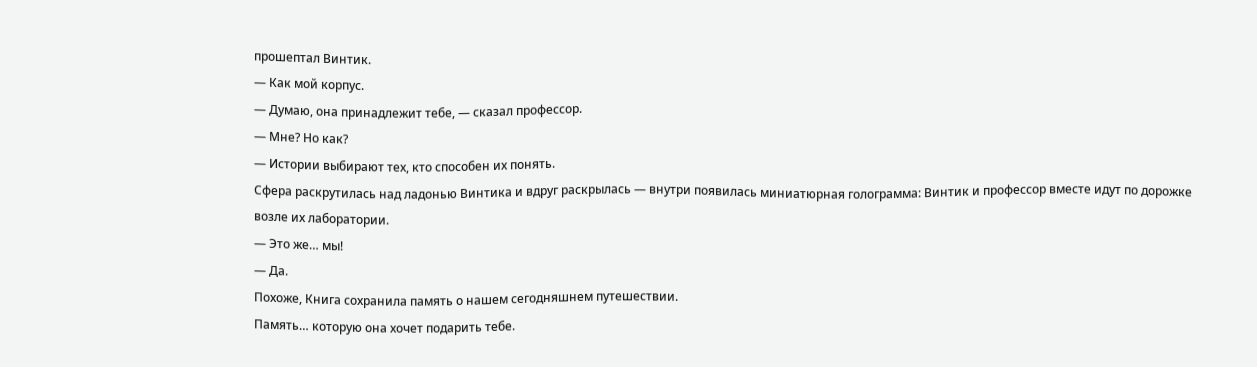прошептал Винтик.
— Как мой корпус.
— Думаю, она принадлежит тебе, — сказал профессор.
— Мне? Но как?
— Истории выбирают тех, кто способен их понять.
Сфера раскрутилась над ладонью Винтика и вдруг раскрылась — внутри появилась миниатюрная голограмма: Винтик и профессор вместе идут по дорожке возле их лаборатории.
— Это же… мы!
— Да.
Похоже, Книга сохранила память о нашем сегодняшнем путешествии.
Память… которую она хочет подарить тебе.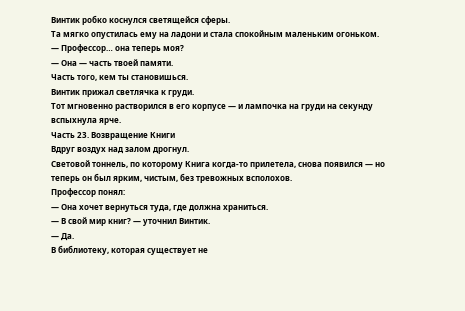Винтик робко коснулся светящейся сферы.
Та мягко опустилась ему на ладони и стала спокойным маленьким огоньком.
— Профессор… она теперь моя?
— Она — часть твоей памяти.
Часть того, кем ты становишься.
Винтик прижал светлячка к груди.
Тот мгновенно растворился в его корпусе — и лампочка на груди на секунду вспыхнула ярче.
Часть 23. Возвращение Книги
Вдруг воздух над залом дрогнул.
Световой тоннель, по которому Книга когда-то прилетела, снова появился — но теперь он был ярким, чистым, без тревожных всполохов.
Профессор понял:
— Она хочет вернуться туда, где должна храниться.
— В свой мир книг? — уточнил Винтик.
— Да.
В библиотеку, которая существует не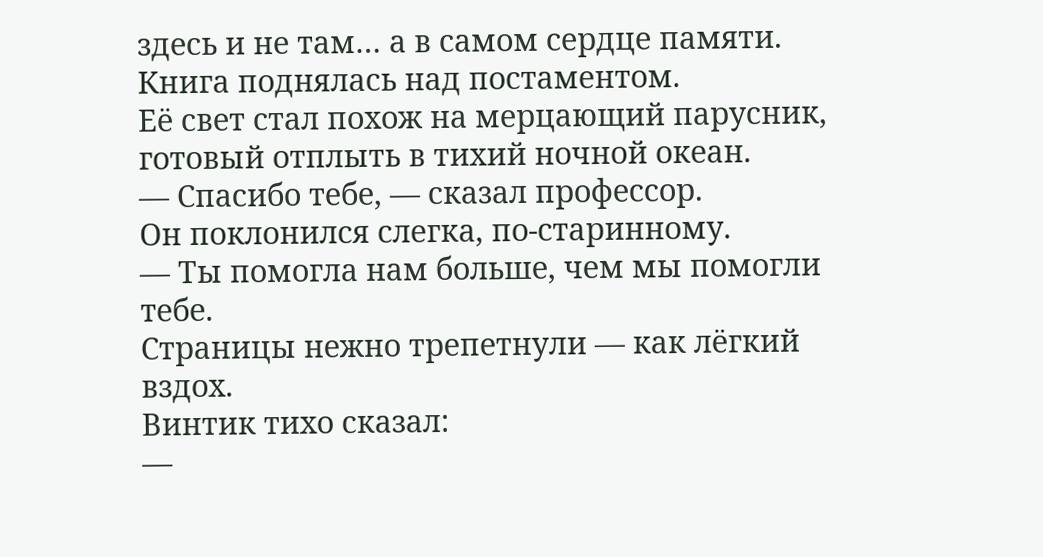здесь и не там… а в самом сердце памяти.
Книга поднялась над постаментом.
Её свет стал похож на мерцающий парусник, готовый отплыть в тихий ночной океан.
— Спасибо тебе, — сказал профессор.
Он поклонился слегка, по-старинному.
— Ты помогла нам больше, чем мы помогли тебе.
Страницы нежно трепетнули — как лёгкий вздох.
Винтик тихо сказал:
—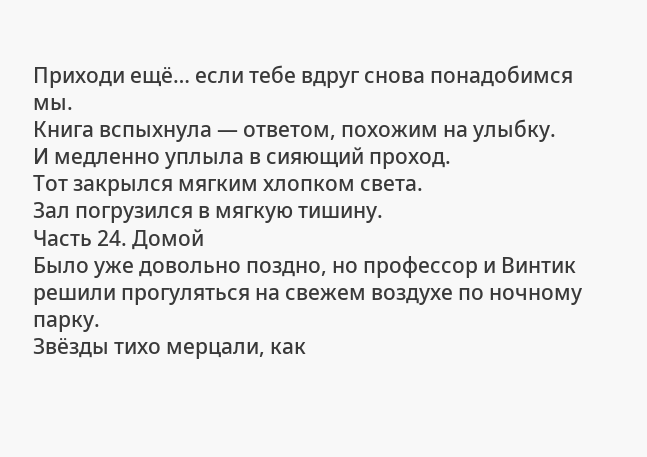Приходи ещё… если тебе вдруг снова понадобимся мы.
Книга вспыхнула — ответом, похожим на улыбку.
И медленно уплыла в сияющий проход.
Тот закрылся мягким хлопком света.
Зал погрузился в мягкую тишину.
Часть 24. Домой
Было уже довольно поздно, но профессор и Винтик решили прогуляться на свежем воздухе по ночному парку.
Звёзды тихо мерцали, как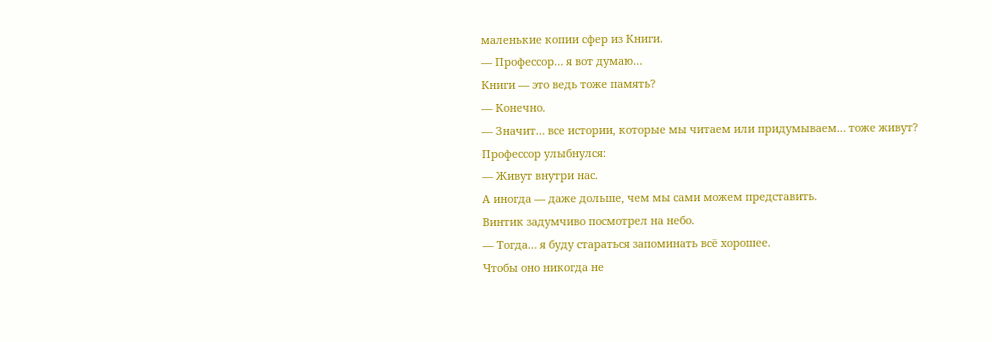маленькие копии сфер из Книги.
— Профессор… я вот думаю…
Книги — это ведь тоже память?
— Конечно.
— Значит… все истории, которые мы читаем или придумываем… тоже живут?
Профессор улыбнулся:
— Живут внутри нас.
А иногда — даже дольше, чем мы сами можем представить.
Винтик задумчиво посмотрел на небо.
— Тогда… я буду стараться запоминать всё хорошее.
Чтобы оно никогда не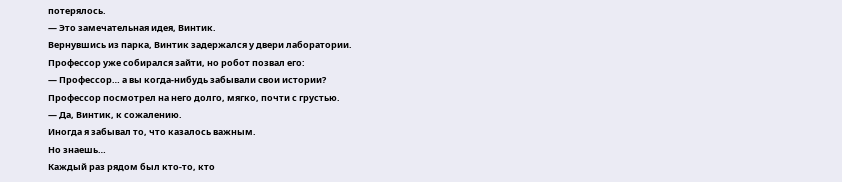потерялось.
— Это замечательная идея, Винтик.
Вернувшись из парка, Винтик задержался у двери лаборатории.
Профессор уже собирался зайти, но робот позвал его:
— Профессор… а вы когда-нибудь забывали свои истории?
Профессор посмотрел на него долго, мягко, почти с грустью.
— Да, Винтик, к сожалению.
Иногда я забывал то, что казалось важным.
Но знаешь…
Каждый раз рядом был кто-то, кто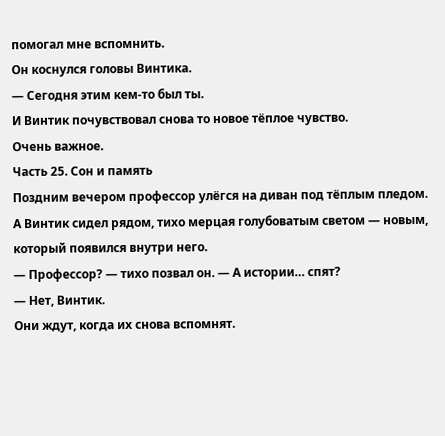помогал мне вспомнить.
Он коснулся головы Винтика.
— Сегодня этим кем-то был ты.
И Винтик почувствовал снова то новое тёплое чувство.
Очень важное.
Часть 25. Сон и память
Поздним вечером профессор улёгся на диван под тёплым пледом.
А Винтик сидел рядом, тихо мерцая голубоватым светом — новым, который появился внутри него.
— Профессор? — тихо позвал он. — А истории… спят?
— Нет, Винтик.
Они ждут, когда их снова вспомнят.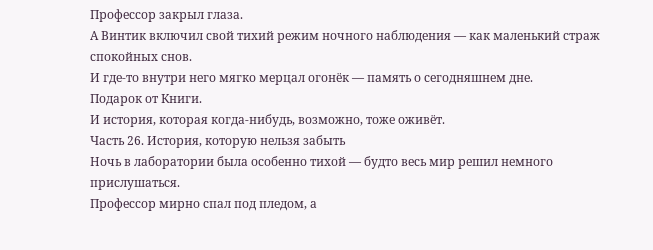Профессор закрыл глаза.
А Винтик включил свой тихий режим ночного наблюдения — как маленький страж спокойных снов.
И где-то внутри него мягко мерцал огонёк — память о сегодняшнем дне.
Подарок от Книги.
И история, которая когда-нибудь, возможно, тоже оживёт.
Часть 26. История, которую нельзя забыть
Ночь в лаборатории была особенно тихой — будто весь мир решил немного прислушаться.
Профессор мирно спал под пледом, а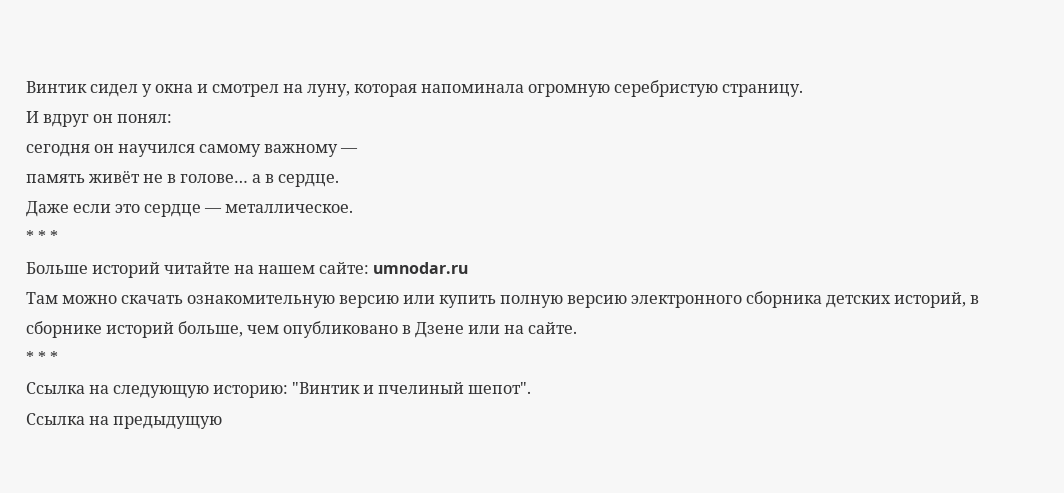Винтик сидел у окна и смотрел на луну, которая напоминала огромную серебристую страницу.
И вдруг он понял:
сегодня он научился самому важному —
память живёт не в голове… а в сердце.
Даже если это сердце — металлическое.
* * *
Больше историй читайте на нашем сайте: umnodar.ru
Там можно скачать ознакомительную версию или купить полную версию электронного сборника детских историй, в сборнике историй больше, чем опубликовано в Дзене или на сайте.
* * *
Ссылка на следующую историю: "Винтик и пчелиный шепот".
Ссылка на предыдущую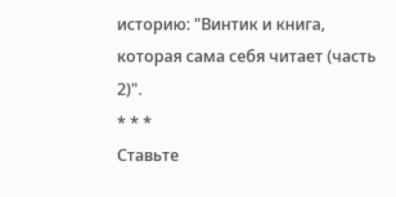историю: "Винтик и книга, которая сама себя читает (часть 2)".
* * *
Ставьте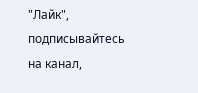"Лайк", подписывайтесь на канал,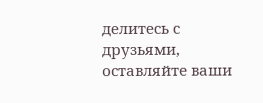делитесь с друзьями, оставляйте ваши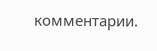комментарии.